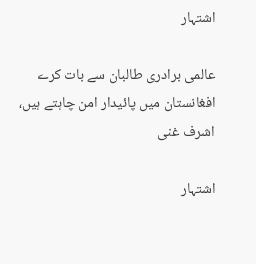اشتہار

عالمی برادری طالبان سے بات کرے افغانستان میں‌ پائیدار امن چاہتے ہیں، اشرف غنی

اشتہار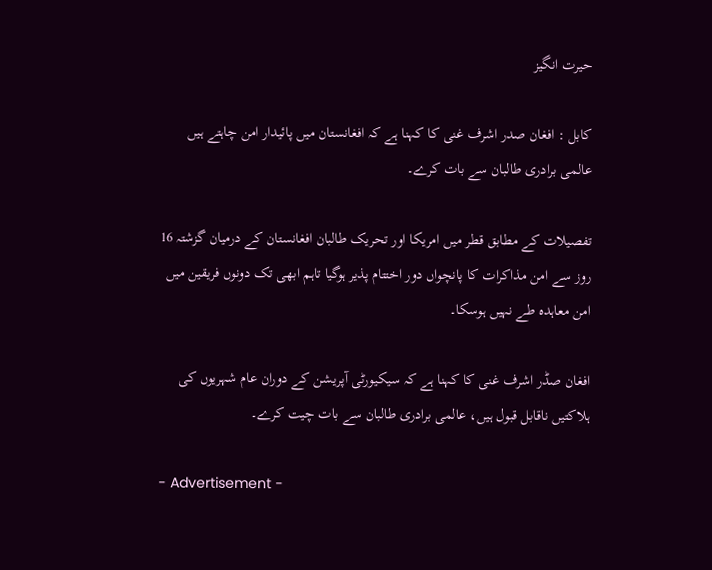حیرت انگیز

کابل : افغان صدر اشرف غنی کا کہنا ہے کہ افغانستان میں پائیدار امن چاہتے ہیں عالمی برادری طالبان سے بات کرے۔

تفصیلات کے مطابق قطر میں امریکا اور تحریک طالبان افغانستان کے درمیان گزشتہ 16 روز سے امن مذاکرات کا پانچواں دور اختتام پذیر ہوگیا تاہم ابھی تک دونوں فریقین میں امن معاہدہ طے نہیں ہوسکا۔

افغان صڈر اشرف غنی کا کہنا ہے کہ سیکیورٹی آپریشن کے دوران عام شہریوں کی ہلاکتیں ناقابل قبول ہیں، عالمی برادری طالبان سے بات چیت کرے۔

- Advertisement -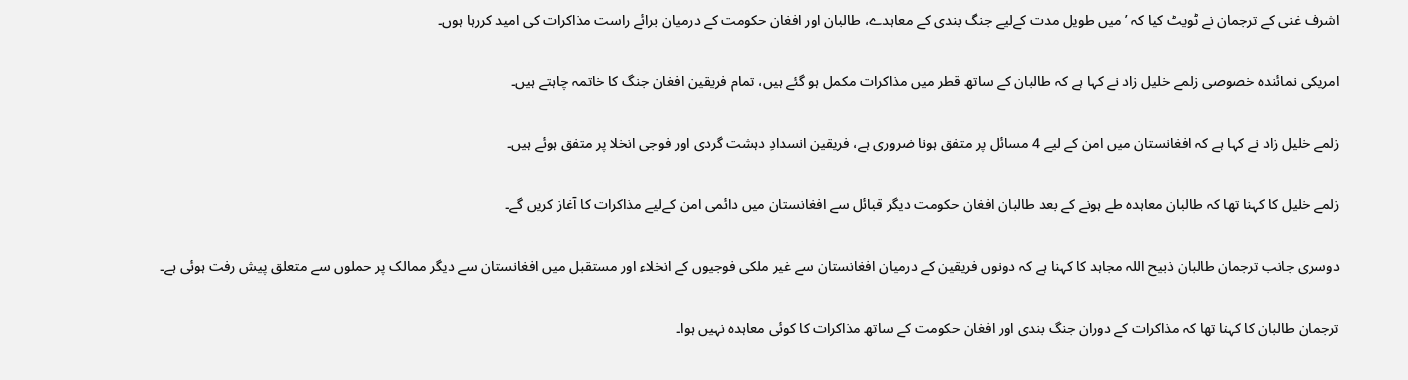اشرف غنی کے ترجمان نے ٹویٹ کیا کہ ’میں طویل مدت کےلیے جنگ بندی کے معاہدے، طالبان اور افغان حکومت کے درمیان برائے راست مذاکرات کی امید کررہا ہوں۔

امریکی نمائندہ خصوصی زلمے خلیل زاد نے کہا ہے کہ طالبان کے ساتھ قطر میں مذاکرات مکمل ہو گئے ہیں، تمام فریقین افغان جنگ کا خاتمہ چاہتے ہیں۔

زلمے خلیل زاد نے کہا ہے کہ افغانستان میں امن کے لیے 4 مسائل پر متفق ہونا ضروری ہے، فریقین انسدادِ دہشت گردی اور فوجی انخلا پر متفق ہوئے ہیں۔

زلمے خلیل کا کہنا تھا کہ طالبان معاہدہ طے ہونے کے بعد طالبان افغان حکومت دیگر قبائل سے افغانستان میں دائمی امن کےلیے مذاکرات کا آغاز کریں گے۔

دوسری جانب ترجمان طالبان ذبیح اللہ مجاہد کا کہنا ہے کہ دونوں فریقین کے درمیان افغانستان سے غیر ملکی فوجیوں کے انخلاء اور مستقبل میں افغانستان سے دیگر ممالک پر حملوں سے متعلق پیش رفت ہوئی ہے۔

ترجمان طالبان کا کہنا تھا کہ مذاکرات کے دوران جنگ بندی اور افغان حکومت کے ساتھ مذاکرات کا کوئی معاہدہ نہیں ہوا۔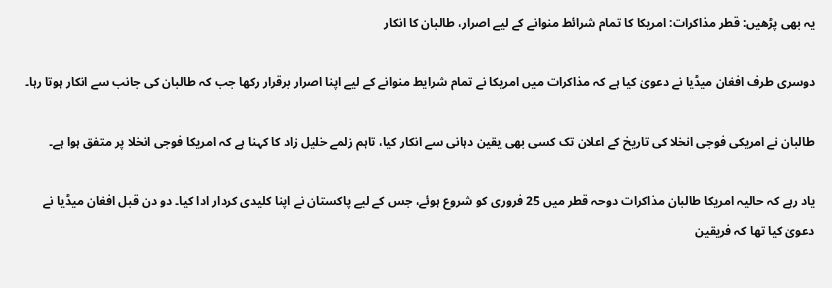یہ بھی پڑھیں: قطر مذاکرات: امریکا کا تمام شرائط منوانے کے لیے اصرار، طالبان کا انکار

دوسری طرف افغان میڈیا نے دعویٰ کیا ہے کہ مذاکرات میں امریکا نے تمام شرایط منوانے کے لیے اپنا اصرار برقرار رکھا جب کہ طالبان کی جانب سے انکار ہوتا رہا۔

طالبان نے امریکی فوجی انخلا کی تاریخ کے اعلان تک کسی بھی یقین دہانی سے انکار کیا، تاہم زلمے خلیل زاد کا کہنا ہے کہ امریکا فوجی انخلا پر متفق ہوا ہے۔

یاد رہے کہ حالیہ امریکا طالبان مذاکرات دوحہ قطر میں 25 فروری کو شروع ہوئے، جس کے لیے پاکستان نے اپنا کلیدی کردار ادا کیا۔ دو دن قبل افغان میڈیا نے دعویٰ کیا تھا کہ فریقین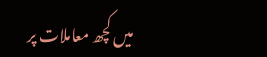میں کچھ معاملات پر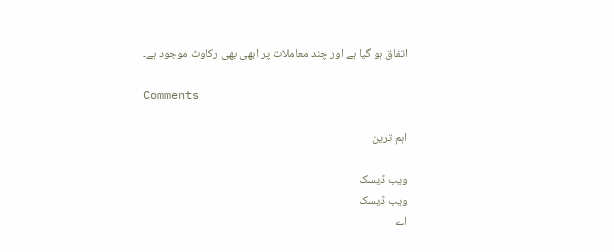اتفاق ہو گیا ہے اور چند معاملات پر ابھی بھی رکاوٹ موجود ہے۔

Comments

اہم ترین

ویب ڈیسک
ویب ڈیسک
اے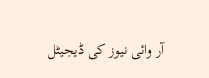آر وائی نیوز کی ڈیجیٹل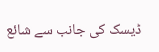ڈیسک کی جانب سے شائع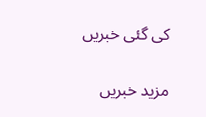کی گئی خبریں

مزید خبریں